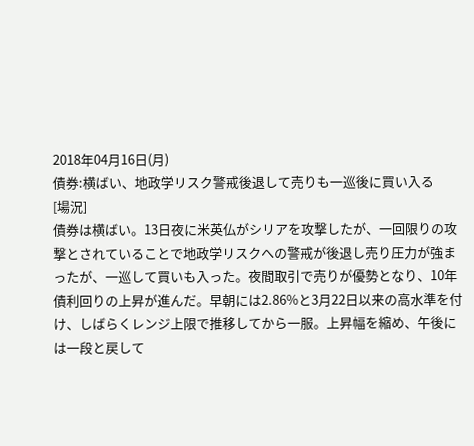2018年04月16日(月)
債券:横ばい、地政学リスク警戒後退して売りも一巡後に買い入る
[場況]
債券は横ばい。13日夜に米英仏がシリアを攻撃したが、一回限りの攻撃とされていることで地政学リスクへの警戒が後退し売り圧力が強まったが、一巡して買いも入った。夜間取引で売りが優勢となり、10年債利回りの上昇が進んだ。早朝には2.86%と3月22日以来の高水準を付け、しばらくレンジ上限で推移してから一服。上昇幅を縮め、午後には一段と戻して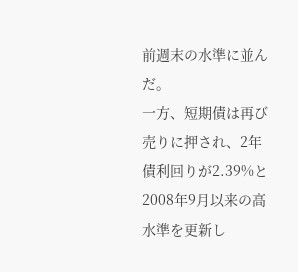前週末の水準に並んだ。
一方、短期債は再び売りに押され、2年債利回りが2.39%と2008年9月以来の高水準を更新し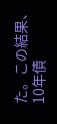た。この結果、10年債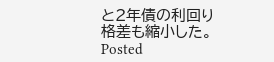と2年債の利回り格差も縮小した。
Posted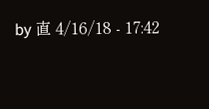by 直 4/16/18 - 17:42